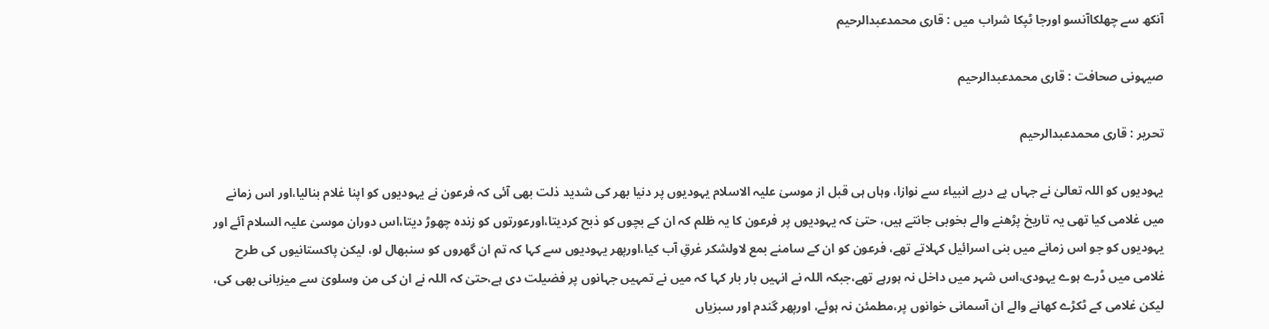آنکھ سے چھلکاآنسو اورجا ٹپکا شراب میں : قاری محمدعبدالرحیم

صیہونی صحافت : قاری محمدعبدالرحیم

تحریر : قاری محمدعبدالرحیم

یہودیوں کو اللہ تعالیٰ نے جہاں پے درپے انبیاء سے نوازا، وہاں ہی قبل از موسیٰ علیہ الاسلام یہودیوں پر دنیا بھر کی شدید ذلت بھی آئی کہ فرعون نے یہودیوں کو اپنا غلام بنالیا،اور اس زمانے میں غلامی کیا تھی یہ تاریخ پڑھنے والے بخوبی جانتے ہیں، حتیٰ کہ یہودیوں پر فرعون کا یہ ظلم کہ ان کے بچوں کو ذبح کردیتا،اورعورتوں کو زندہ چھوڑ دیتا،اس دوران موسیٰ علیہ السلام آئے اور یہودیوں کو جو اس زمانے میں بنی اسرائیل کہلاتے تھے، فرعون کو ان کے سامنے بمع لاولشکر غرقِ آب کیا،اورپھر یہودیوں سے کہا کہ تم ان گھروں کو سنبھال لو، لیکن پاکستانیوں کی طرح غلامی میں ڈرے ہوے یہودی،اس شہر میں داخل نہ ہورہے تھے،جبکہ اللہ نے انہیں بار بار کہا کہ میں نے تمہیں جہانوں پر فضیلت دی ہے،حتیٰ کہ اللہ نے ان کی من وسلویٰ سے میزبانی بھی کی، لیکن غلامی کے ٹکڑے کھانے والے ان آسمانی خوانوں پر،مطمئن نہ ہوئے، اورپھر گندم اور سبزیاں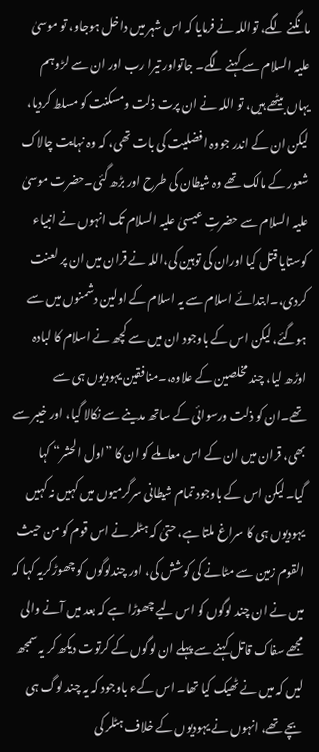مانگنے لگے، تواللہ نے فرمایا کہ اس شہر میں داخل ہوجاو، تو موسیٰ علیہ السلام سے کہنے لگے۔ جاتواور تیرا رب اور ان سے لڑوہم یہاں بیٹھے ہیں، تو اللہ نے ان پرت ذلت ومسکنت کو مسلط کردیا، لیکن ان کے اندر جووہ افضلیت کی بات تھی، کہ وہ نہایت چالاک شعور کے مالک تھے وہ شیطان کی طرح اور بڑھ گئی۔حضرت موسیٰ علیہ السلام سے حضرتِ عیسیٰ علیہ السلام تک انہوں نے انبیاء کوستایا قتل کیا اوران کی توہین کی،اللہ نے قران میں ان پر لعنت کردی،۔ابتدائے اسلام سے یہ اسلام کے اولین دشمنوں میں سے ہوگئے، لیکن اس کے باوجود ان میں سے کچھ نے اسلام کا لبادہ اوڑھ لیا، چند مخلصین کے علاوہ،۔منافقین یہودیوں ہی سے تھے۔ان کو ذلت ورسوائی کے ساتھ مدینے سے نکالا گیا، اور خیبر سے بھی، قران میں ان کے اس معاملے کو ان کا ”اول الحشر“ کہا گیا۔لیکن اس کے باوجود تمام شیطانی سرگرمیوں میں کہیں نہ کہیں یہودیوں ہی کا سراغ ملتا ہے، حتیٰ کہ ہٹلر نے اس قوم کو من حیث القوم زمین سے مٹانے کی کوشش کی، اور چندلوگوں کو چھوڑکریہ کہا کہ میں نے ان چند لوگوں کو اس لیے چھوڑا ہے کہ بعد میں آنے والی مجھے سفاک قاتل کہنے سے پہلے ان لوگوں کے کرتوت دیکھ کر یہ سمجھ لیں کہ میں نے ٹھیک کیا تھا۔ اس کےء باوجود کہ یہ چند لوگ ہی بچے تھے، انہوں نے یہودیوں کے خلاف ہٹلر کی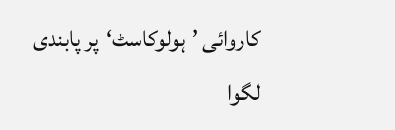کاروائی ’ہولوکاسٹ‘پر پابندی لگوا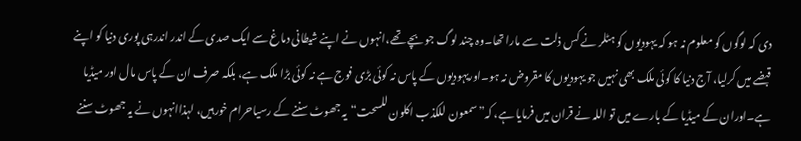دی کہ لوگوں کو معلوم نہ ہو کہ یہودیوں کو ہٹلر نے کس ذلت سے مارا تھا۔وہ چند لوگ جو بچے تھے،انہوں نے اپنے شیطانی دماغ سے ایک صدی کے اندر اندرہی پوری دنیا کو اپنے قبضے میں کرلیا، آج دنیا کا کوئی ملک بھی نہیں جو یہودیوں کا مقروض نہ ہو۔اوریہودیوں کے پاس نہ کوئی بڑی فوج ہے نہ کوئی بڑا ملک ہے، بلکہ صرف ان کے پاس مال اور میڈیا ہے۔اوران کے میڈیا کے بارے میں تو اللہ نے قران میں فرمایا ہے، کہ”سمعون للکذب اکلون للسحت“یہ جھوٹ سننے کے رسیاحرام خورہیں، لہذاانہوں نے یہ جھوٹ سننے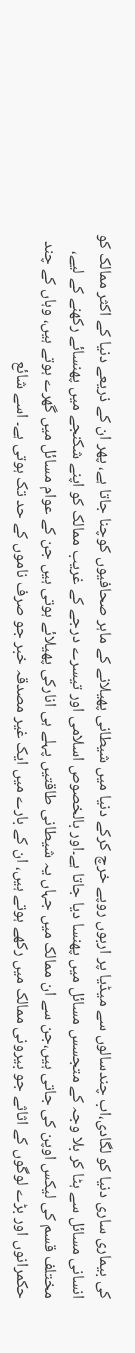کی بیماری ساری دنیا کو لگادی،اب چندسالوں سے میڈیا پر اربوں روپے خرچ کرکے دنیا میں شیطانی پھیلانے کے ماہر صحافیوں کوچنا جاتا ہے، پھر ان کے ذریعے دنیا کے اکثر ممالک کو انسانی مسائل سے ہٹا کر بلا وجہ کے متجسس مسائل میں پھنسا دیا جاتا ہے۔اور بالخصوص اسلامی اور تیسرے درجے کے غریب ممالک کو اپنے شکنجے میں پھنسائے رکھنے کے لیے، مختلف قسم کی لیکس اوپن کی جاتی ہیں،جن سے ان ممالک میں جہاں یہ شیطانی طاقتیں پہلے ہی انارکی پھیلائے ہوتی ہیں جن کے عوام مسائل میں گھرے ہوتے ہیں، وہاں کے چند حکمرانوں اور بڑے لوگوں کے اثاثے جو بیرونی ممالک میں رکھے ہوتے ہیں، ان کے بارے میں ایک غیر مصدقہ خبر جو صرف ناموں کے حد تک ہوتی ہے۔ اسے شائع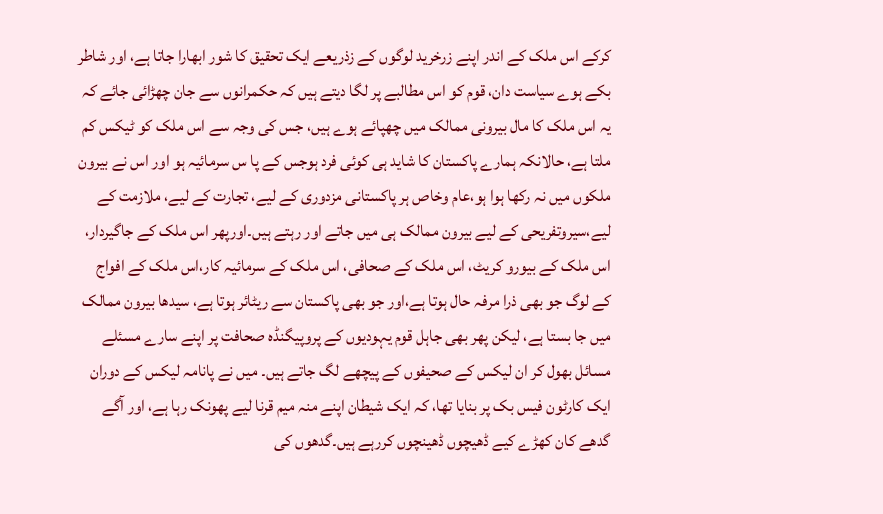کرکے اس ملک کے اندر اپنے زرخرید لوگوں کے زذریعے ایک تحقیق کا شور ابھارا جاتا ہے، اور شاطر بکے ہوے سیاست دان، قوم کو اس مطالبے پر لگا دیتے ہیں کہ حکمرانوں سے جان چھڑائی جائے کہ یہ اس ملک کا مال بیرونی ممالک میں چھپائے ہوے ہیں، جس کی وجہ سے اس ملک کو ٹیکس کم ملتا ہے، حالانکہ ہمارے پاکستان کا شاید ہی کوئی فرد ہوجس کے پا س سرمائیہ ہو اور اس نے بیرون ملکوں میں نہ رکھا ہوا ہو،عام وخاص ہر پاکستانی مزدوری کے لیے، تجارت کے لیے، ملازمت کے لیے،سیروتفریحی کے لیے بیرون ممالک ہی میں جاتے اور رہتے ہیں۔اورپھر اس ملک کے جاگیردار، اس ملک کے بیورو کریٹ، اس ملک کے صحافی، اس ملک کے سرمائیہ کار،اس ملک کے افواج کے لوگ جو بھی ذرا مرفہ حال ہوتا ہے،اور جو بھی پاکستان سے ریٹائر ہوتا ہے، سیدھا بیرون ممالک میں جا بستا ہے، لیکن پھر بھی جاہل قوم یہودیوں کے پروپیگنڈہ صحافت پر اپنے سارے مسئلے مسائل بھول کر ان لیکس کے صحیفوں کے پیچھے لگ جاتے ہیں۔ میں نے پانامہ لیکس کے دوران ایک کارٹون فیس بک پر بنایا تھا، کہ ایک شیطان اپنے منہ میم قرنا لیے پھونک رہا ہے، اور آگے گدھے کان کھڑے کیے ڈھیچوں ڈھینچوں کررہے ہیں۔گدھوں کی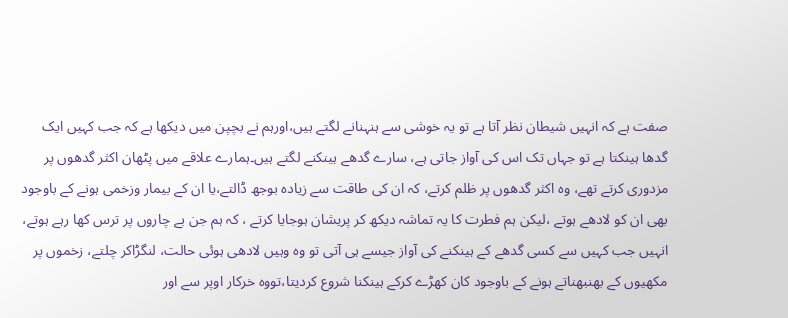صفت ہے کہ انہیں شیطان نظر آتا ہے تو یہ خوشی سے ہنہنانے لگتے ہیں،اورہم نے بچپن میں دیکھا ہے کہ جب کہیں ایک گدھا ہینکتا ہے تو جہاں تک اس کی آواز جاتی ہے، سارے گدھے ہینکنے لگتے ہیں۔ہمارے علاقے میں پٹھان اکثر گدھوں پر مزدوری کرتے تھے، وہ اکثر گدھوں پر ظلم کرتے، کہ ان کی طاقت سے زیادہ بوجھ ڈالتے،یا ان کے بیمار وزخمی ہونے کے باوجود بھی ان کو لادھے ہوتے ،لیکن ہم فطرت کا یہ تماشہ دیکھ کر پریشان ہوجایا کرتے ، کہ ہم جن بے چاروں پر ترس کھا رہے ہوتے، انہیں جب کہیں سے کسی گدھے کے ہینکنے کی آواز جیسے ہی آتی تو وہ وہیں لادھی ہوئی حالت، لنگڑاکر چلتے، زخموں پر مکھیوں کے بھنبھناتے ہونے کے باوجود کان کھڑے کرکے ہینکنا شروع کردیتا،تووہ خرکار اوپر سے اور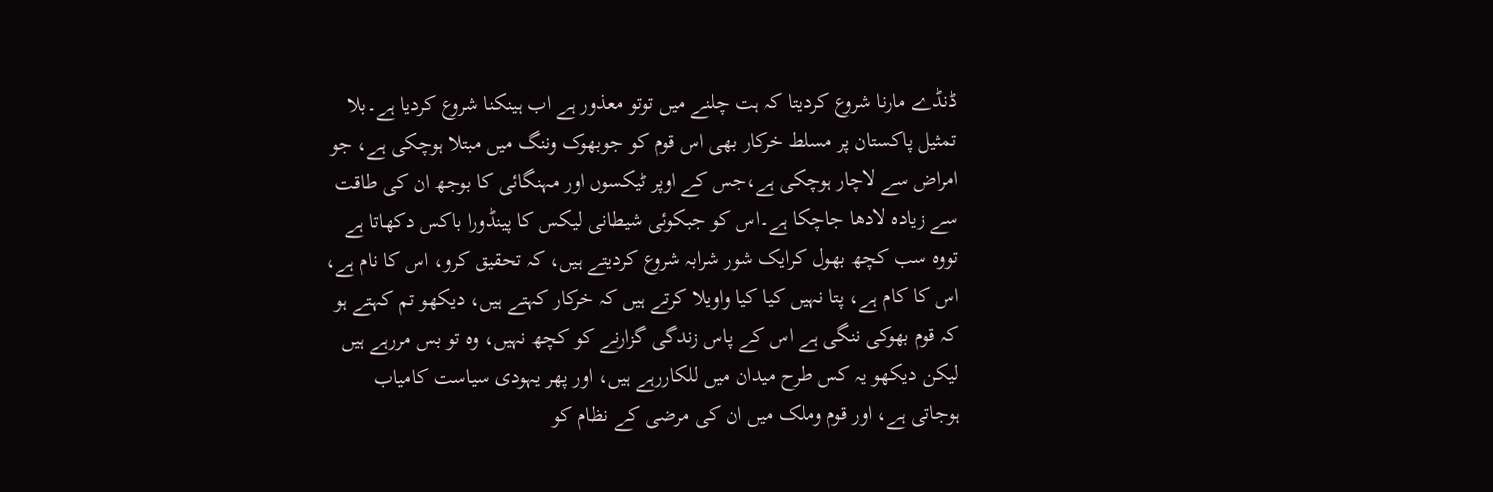ڈنڈے مارنا شروع کردیتا کہ ہت چلنے میں توتو معذور ہے اب ہینکنا شروع کردیا ہے۔بلا تمثیل پاکستان پر مسلط خرکار بھی اس قوم کو جوبھوک وننگ میں مبتلا ہوچکی ہے، جو امراض سے لاچار ہوچکی ہے،جس کے اوپر ٹیکسوں اور مہنگائی کا بوجھ ان کی طاقت سے زیادہ لادھا جاچکا ہے۔اس کو جبکوئی شیطانی لیکس کا پینڈورا باکس دکھاتا ہے تووہ سب کچھ بھول کرایک شور شرابہ شروع کردیتے ہیں، کہ تحقیق کرو، اس کا نام ہے، اس کا کام ہے، پتا نہیں کیا کیا واویلا کرتے ہیں کہ خرکار کہتے ہیں، دیکھو تم کہتے ہو کہ قوم بھوکی ننگی ہے اس کے پاس زندگی گزارنے کو کچھ نہیں، وہ تو بس مررہے ہیں لیکن دیکھو یہ کس طرح میدان میں للکاررہے ہیں، اور پھر یہودی سیاست کامیاب ہوجاتی ہے، اور قوم وملک میں ان کی مرضی کے نظام کو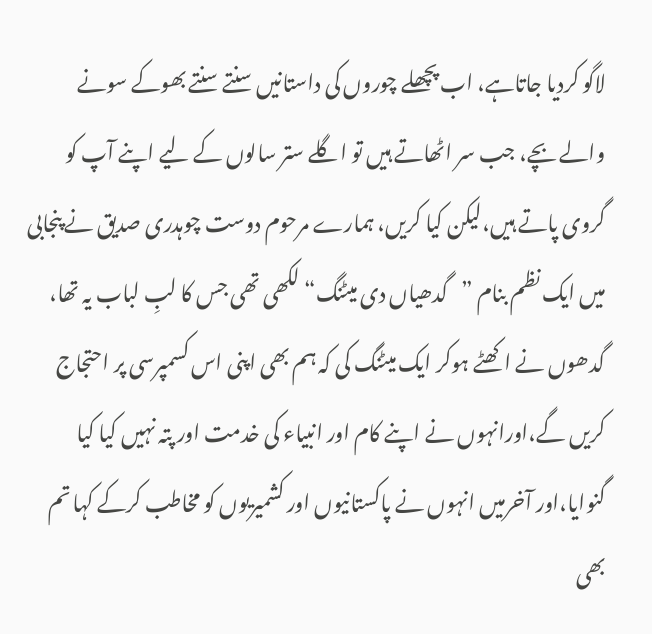لاگو کردیا جاتاہے، اب پچھلے چوروں کی داستانیں سنتے سنتے بھوکے سونے والے بچے، جب سر اٹھاتے ہیں تو اگلے ستر سالوں کے لیے اپنے آپ کو گروی پاتے ہیں،لیکن کیا کریں، ہمارے مرحوم دوست چوہدری صدیق نے پنجابی میں ایک نظم بنام ”گدھیاں دی میٹنگ“ لکھی تھی جس کا لبِ لباب یہ تھا، گدھوں نے اکھٹے ہوکر ایک میٹنگ کی کہ ہم بھی اپنی اس کسمپرسی پر احتجاج کریں گے،اورانہوں نے اپنے کام اور انبیاء کی خدمت اور پتہ نہیں کیا کیا گنوایا،اور آخرمیں انہوں نے پاکستانیوں اور کشمیریوں کو مخاطب کرکے کہا تم بھی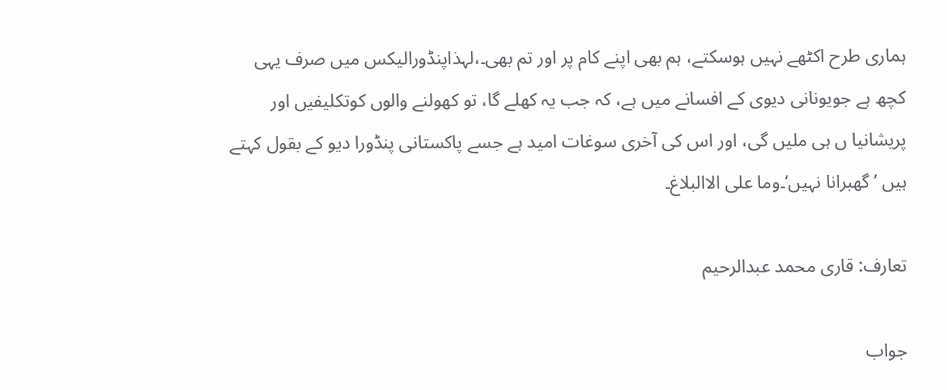ہماری طرح اکٹھے نہیں ہوسکتے، ہم بھی اپنے کام پر اور تم بھی۔،لہذاپنڈورالیکس میں صرف یہی کچھ ہے جویونانی دیوی کے افسانے میں ہے، کہ جب یہ کھلے گا، تو کھولنے والوں کوتکلیفیں اور پریشانیا ں ہی ملیں گی، اور اس کی آخری سوغات امید ہے جسے پاکستانی پنڈورا دیو کے بقول کہتے ہیں ’گھبرانا نہیں‘۔وما علی الاالبلاغ۔

تعارف: قاری محمد عبدالرحیم

جواب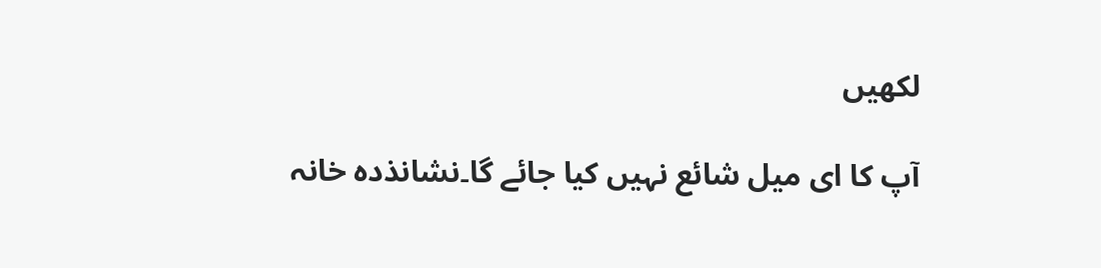لکھیں

آپ کا ای میل شائع نہیں کیا جائے گا۔نشانذدہ خانہ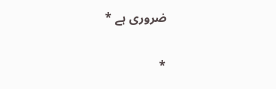ضروری ہے *

*